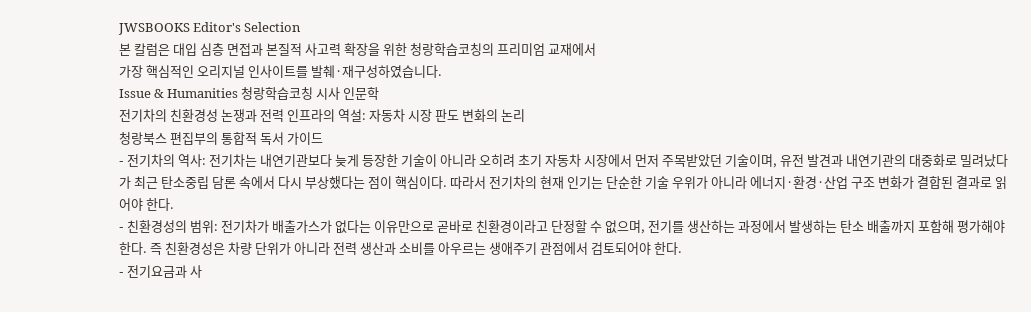JWSBOOKS Editor's Selection
본 칼럼은 대입 심층 면접과 본질적 사고력 확장을 위한 청랑학습코칭의 프리미엄 교재에서
가장 핵심적인 오리지널 인사이트를 발췌·재구성하였습니다.
Issue & Humanities 청랑학습코칭 시사 인문학
전기차의 친환경성 논쟁과 전력 인프라의 역설: 자동차 시장 판도 변화의 논리
청랑북스 편집부의 통합적 독서 가이드
- 전기차의 역사: 전기차는 내연기관보다 늦게 등장한 기술이 아니라 오히려 초기 자동차 시장에서 먼저 주목받았던 기술이며, 유전 발견과 내연기관의 대중화로 밀려났다가 최근 탄소중립 담론 속에서 다시 부상했다는 점이 핵심이다. 따라서 전기차의 현재 인기는 단순한 기술 우위가 아니라 에너지·환경·산업 구조 변화가 결합된 결과로 읽어야 한다.
- 친환경성의 범위: 전기차가 배출가스가 없다는 이유만으로 곧바로 친환경이라고 단정할 수 없으며, 전기를 생산하는 과정에서 발생하는 탄소 배출까지 포함해 평가해야 한다. 즉 친환경성은 차량 단위가 아니라 전력 생산과 소비를 아우르는 생애주기 관점에서 검토되어야 한다.
- 전기요금과 사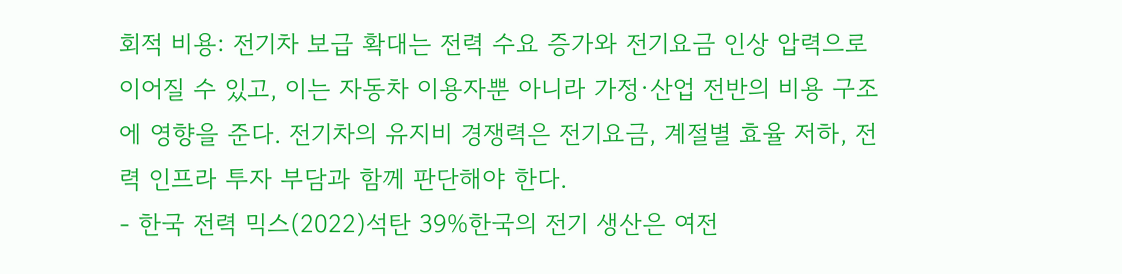회적 비용: 전기차 보급 확대는 전력 수요 증가와 전기요금 인상 압력으로 이어질 수 있고, 이는 자동차 이용자뿐 아니라 가정·산업 전반의 비용 구조에 영향을 준다. 전기차의 유지비 경쟁력은 전기요금, 계절별 효율 저하, 전력 인프라 투자 부담과 함께 판단해야 한다.
- 한국 전력 믹스(2022)석탄 39%한국의 전기 생산은 여전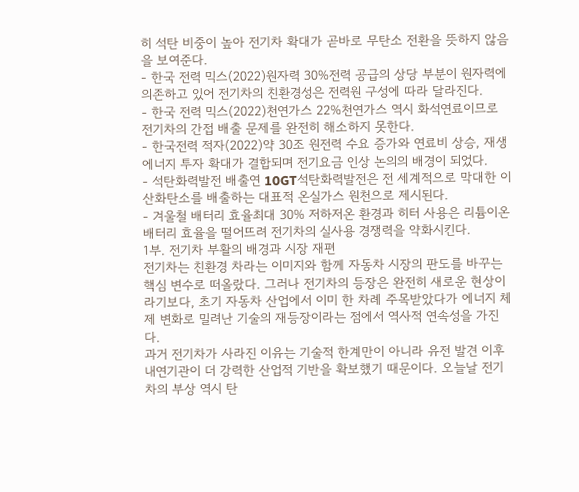히 석탄 비중이 높아 전기차 확대가 곧바로 무탄소 전환을 뜻하지 않음을 보여준다.
- 한국 전력 믹스(2022)원자력 30%전력 공급의 상당 부분이 원자력에 의존하고 있어 전기차의 친환경성은 전력원 구성에 따라 달라진다.
- 한국 전력 믹스(2022)천연가스 22%천연가스 역시 화석연료이므로 전기차의 간접 배출 문제를 완전히 해소하지 못한다.
- 한국전력 적자(2022)약 30조 원전력 수요 증가와 연료비 상승, 재생에너지 투자 확대가 결합되며 전기요금 인상 논의의 배경이 되었다.
- 석탄화력발전 배출연 10GT석탄화력발전은 전 세계적으로 막대한 이산화탄소를 배출하는 대표적 온실가스 원천으로 제시된다.
- 겨울철 배터리 효율최대 30% 저하저온 환경과 히터 사용은 리튬이온 배터리 효율을 떨어뜨려 전기차의 실사용 경쟁력을 약화시킨다.
1부. 전기차 부활의 배경과 시장 재편
전기차는 친환경 차라는 이미지와 함께 자동차 시장의 판도를 바꾸는 핵심 변수로 떠올랐다. 그러나 전기차의 등장은 완전히 새로운 현상이라기보다, 초기 자동차 산업에서 이미 한 차례 주목받았다가 에너지 체제 변화로 밀려난 기술의 재등장이라는 점에서 역사적 연속성을 가진다.
과거 전기차가 사라진 이유는 기술적 한계만이 아니라 유전 발견 이후 내연기관이 더 강력한 산업적 기반을 확보했기 때문이다. 오늘날 전기차의 부상 역시 탄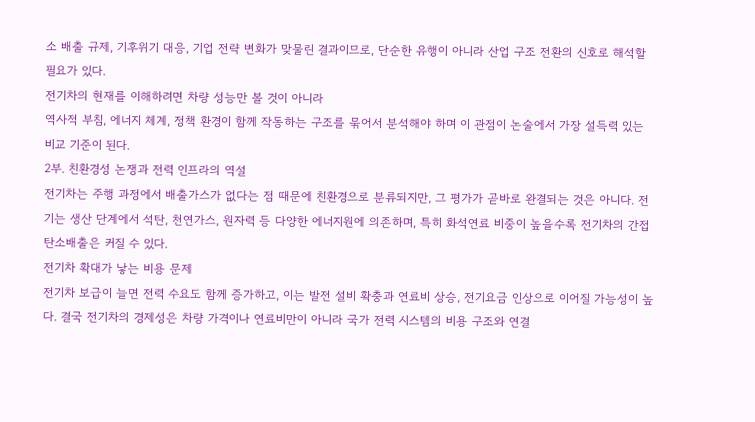소 배출 규제, 기후위기 대응, 기업 전략 변화가 맞물린 결과이므로, 단순한 유행이 아니라 산업 구조 전환의 신호로 해석할 필요가 있다.
전기차의 현재를 이해하려면 차량 성능만 볼 것이 아니라
역사적 부침, 에너지 체계, 정책 환경이 함께 작동하는 구조를 묶어서 분석해야 하며 이 관점이 논술에서 가장 설득력 있는 비교 기준이 된다.
2부. 친환경성 논쟁과 전력 인프라의 역설
전기차는 주행 과정에서 배출가스가 없다는 점 때문에 친환경으로 분류되지만, 그 평가가 곧바로 완결되는 것은 아니다. 전기는 생산 단계에서 석탄, 천연가스, 원자력 등 다양한 에너지원에 의존하며, 특히 화석연료 비중이 높을수록 전기차의 간접 탄소배출은 커질 수 있다.
전기차 확대가 낳는 비용 문제
전기차 보급이 늘면 전력 수요도 함께 증가하고, 이는 발전 설비 확충과 연료비 상승, 전기요금 인상으로 이어질 가능성이 높다. 결국 전기차의 경제성은 차량 가격이나 연료비만이 아니라 국가 전력 시스템의 비용 구조와 연결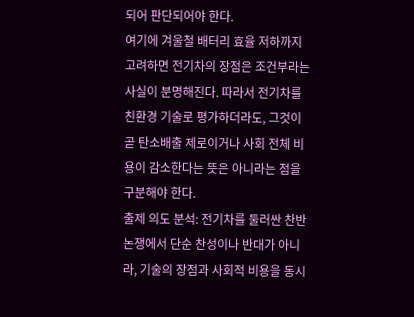되어 판단되어야 한다.
여기에 겨울철 배터리 효율 저하까지 고려하면 전기차의 장점은 조건부라는 사실이 분명해진다. 따라서 전기차를 친환경 기술로 평가하더라도, 그것이 곧 탄소배출 제로이거나 사회 전체 비용이 감소한다는 뜻은 아니라는 점을 구분해야 한다.
출제 의도 분석: 전기차를 둘러싼 찬반 논쟁에서 단순 찬성이나 반대가 아니라, 기술의 장점과 사회적 비용을 동시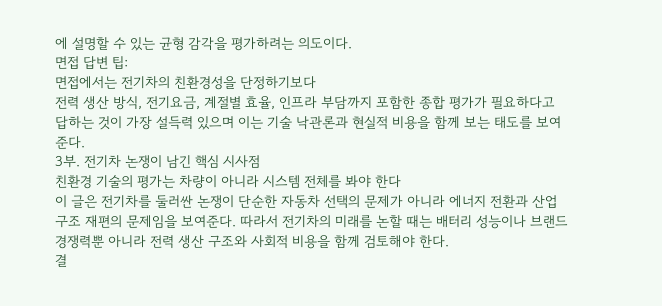에 설명할 수 있는 균형 감각을 평가하려는 의도이다.
면접 답변 팁:
면접에서는 전기차의 친환경성을 단정하기보다
전력 생산 방식, 전기요금, 계절별 효율, 인프라 부담까지 포함한 종합 평가가 필요하다고 답하는 것이 가장 설득력 있으며 이는 기술 낙관론과 현실적 비용을 함께 보는 태도를 보여준다.
3부. 전기차 논쟁이 남긴 핵심 시사점
친환경 기술의 평가는 차량이 아니라 시스템 전체를 봐야 한다
이 글은 전기차를 둘러싼 논쟁이 단순한 자동차 선택의 문제가 아니라 에너지 전환과 산업 구조 재편의 문제임을 보여준다. 따라서 전기차의 미래를 논할 때는 배터리 성능이나 브랜드 경쟁력뿐 아니라 전력 생산 구조와 사회적 비용을 함께 검토해야 한다.
결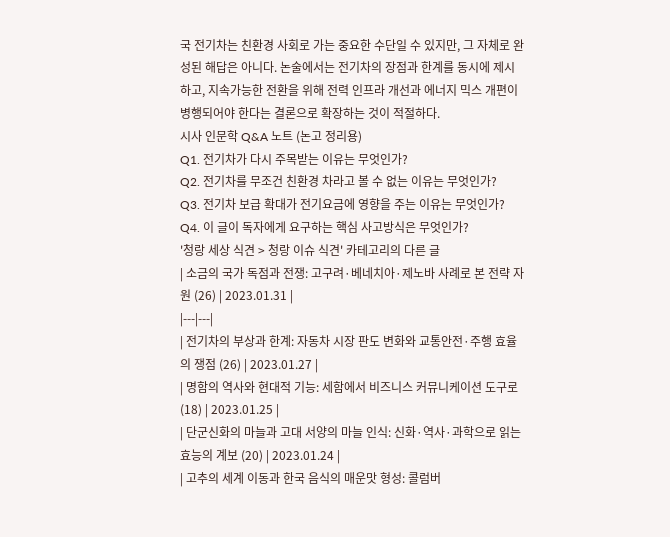국 전기차는 친환경 사회로 가는 중요한 수단일 수 있지만, 그 자체로 완성된 해답은 아니다. 논술에서는 전기차의 장점과 한계를 동시에 제시하고, 지속가능한 전환을 위해 전력 인프라 개선과 에너지 믹스 개편이 병행되어야 한다는 결론으로 확장하는 것이 적절하다.
시사 인문학 Q&A 노트 (논고 정리용)
Q1. 전기차가 다시 주목받는 이유는 무엇인가?
Q2. 전기차를 무조건 친환경 차라고 볼 수 없는 이유는 무엇인가?
Q3. 전기차 보급 확대가 전기요금에 영향을 주는 이유는 무엇인가?
Q4. 이 글이 독자에게 요구하는 핵심 사고방식은 무엇인가?
'청랑 세상 식견 > 청랑 이슈 식견' 카테고리의 다른 글
| 소금의 국가 독점과 전쟁: 고구려·베네치아·제노바 사례로 본 전략 자원 (26) | 2023.01.31 |
|---|---|
| 전기차의 부상과 한계: 자동차 시장 판도 변화와 교통안전·주행 효율의 쟁점 (26) | 2023.01.27 |
| 명함의 역사와 현대적 기능: 세함에서 비즈니스 커뮤니케이션 도구로 (18) | 2023.01.25 |
| 단군신화의 마늘과 고대 서양의 마늘 인식: 신화·역사·과학으로 읽는 효능의 계보 (20) | 2023.01.24 |
| 고추의 세계 이동과 한국 음식의 매운맛 형성: 콜럼버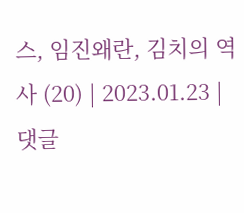스, 임진왜란, 김치의 역사 (20) | 2023.01.23 |
댓글